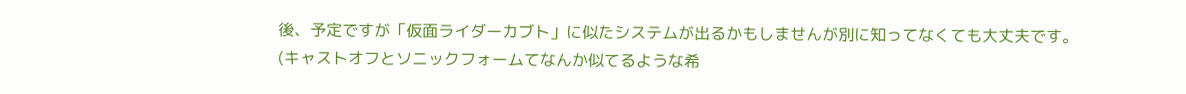後、予定ですが「仮面ライダーカブト」に似たシステムが出るかもしませんが別に知ってなくても大丈夫です。
(キャストオフとソニックフォームてなんか似てるような希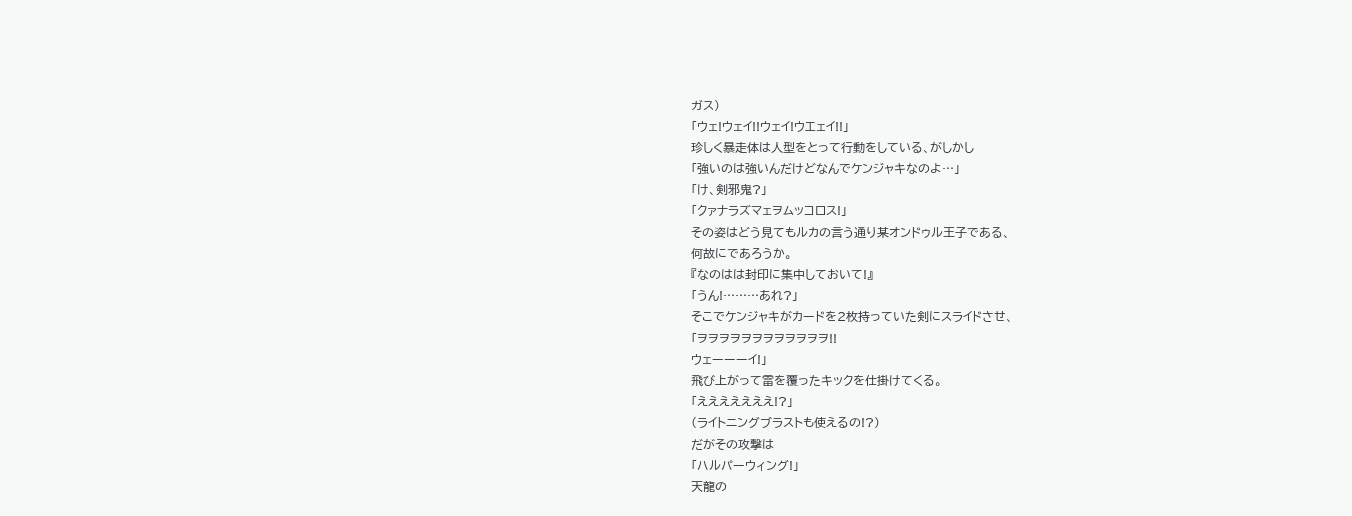ガス)
「ウェ!ウェイ!!ウェイ!ウエェイ!!」
珍しく暴走体は人型をとって行動をしている、がしかし
「強いのは強いんだけどなんでケンジャキなのよ…」
「け、剣邪鬼?」
「クァナラズマェヲムッコロス!」
その姿はどう見てもルカの言う通り某オンドゥル王子である、
何故にであろうか。
『なのはは封印に集中しておいて!』
「うん!………あれ?」
そこでケンジャキがカードを2枚持っていた剣にスライドさせ、
「ヲヲヲヲヲヲヲヲヲヲヲヲ!!
ウェーーーイ!」
飛び上がって雷を覆ったキックを仕掛けてくる。
「えええええええ!?」
(ライトニングブラストも使えるの!?)
だがその攻撃は
「ハルパーウィング!」
天龍の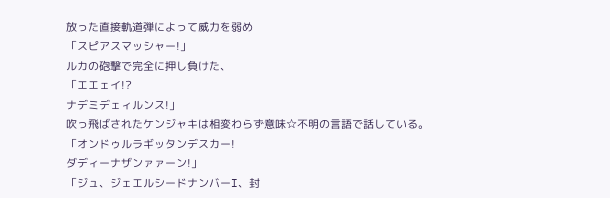放った直接軌道弾によって威力を弱め
「スピアスマッシャー!」
ルカの砲撃で完全に押し負けた、
「エエェイ!?
ナデミデェィルンス!」
吹っ飛ばされたケンジャキは相変わらず意味☆不明の言語で話している。
「オンドゥルラギッタンデスカー!
ダディーナザンァァーン!」
「ジュ、ジェエルシードナンバーI、封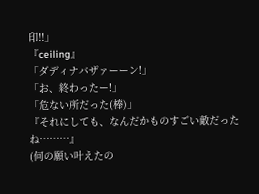印!!」
『ceiling』
「ダディナバザァーーン!」
「お、終わったー!」
「危ない所だった(棒)」
『それにしても、なんだかものすごい敵だったね………』
(何の願い叶えたの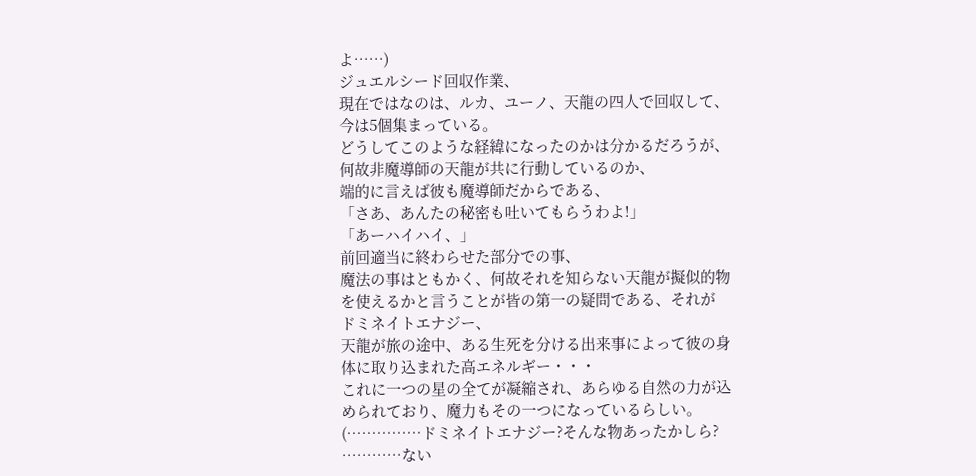よ……)
ジュエルシード回収作業、
現在ではなのは、ルカ、ユーノ、天龍の四人で回収して、今は5個集まっている。
どうしてこのような経緯になったのかは分かるだろうが、何故非魔導師の天龍が共に行動しているのか、
端的に言えば彼も魔導師だからである、
「さあ、あんたの秘密も吐いてもらうわよ!」
「あーハイハイ、」
前回適当に終わらせた部分での事、
魔法の事はともかく、何故それを知らない天龍が擬似的物を使えるかと言うことが皆の第一の疑問である、それが
ドミネイトエナジー、
天龍が旅の途中、ある生死を分ける出来事によって彼の身体に取り込まれた高エネルギー・・・
これに一つの星の全てが凝縮され、あらゆる自然の力が込められており、魔力もその一つになっているらしい。
(……………ドミネイトエナジー?そんな物あったかしら?
…………ない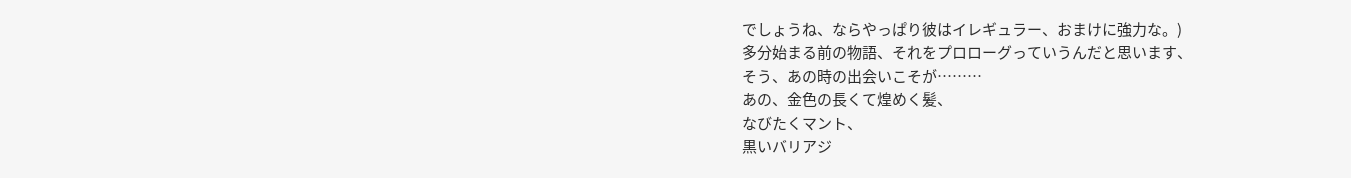でしょうね、ならやっぱり彼はイレギュラー、おまけに強力な。)
多分始まる前の物語、それをプロローグっていうんだと思います、
そう、あの時の出会いこそが………
あの、金色の長くて煌めく髪、
なびたくマント、
黒いバリアジ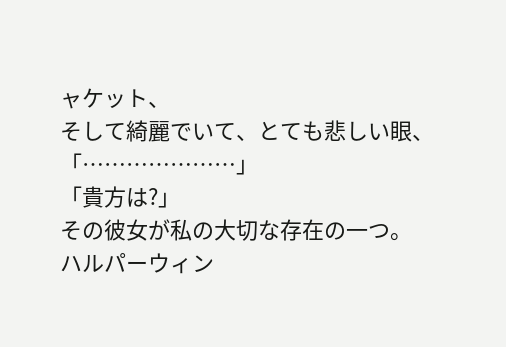ャケット、
そして綺麗でいて、とても悲しい眼、
「…………………」
「貴方は?」
その彼女が私の大切な存在の一つ。
ハルパーウィン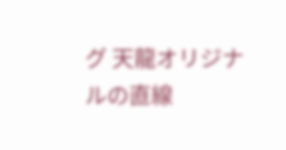グ 天龍オリジナルの直線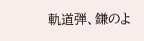軌道弾、鎌のよ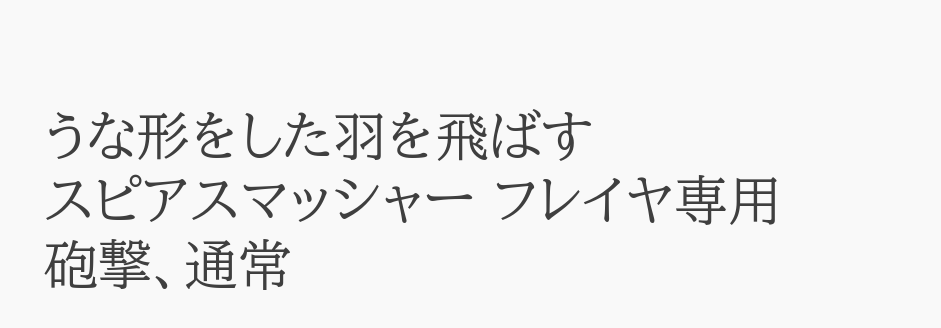うな形をした羽を飛ばす
スピアスマッシャー フレイヤ専用砲撃、通常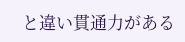と違い貫通力がある